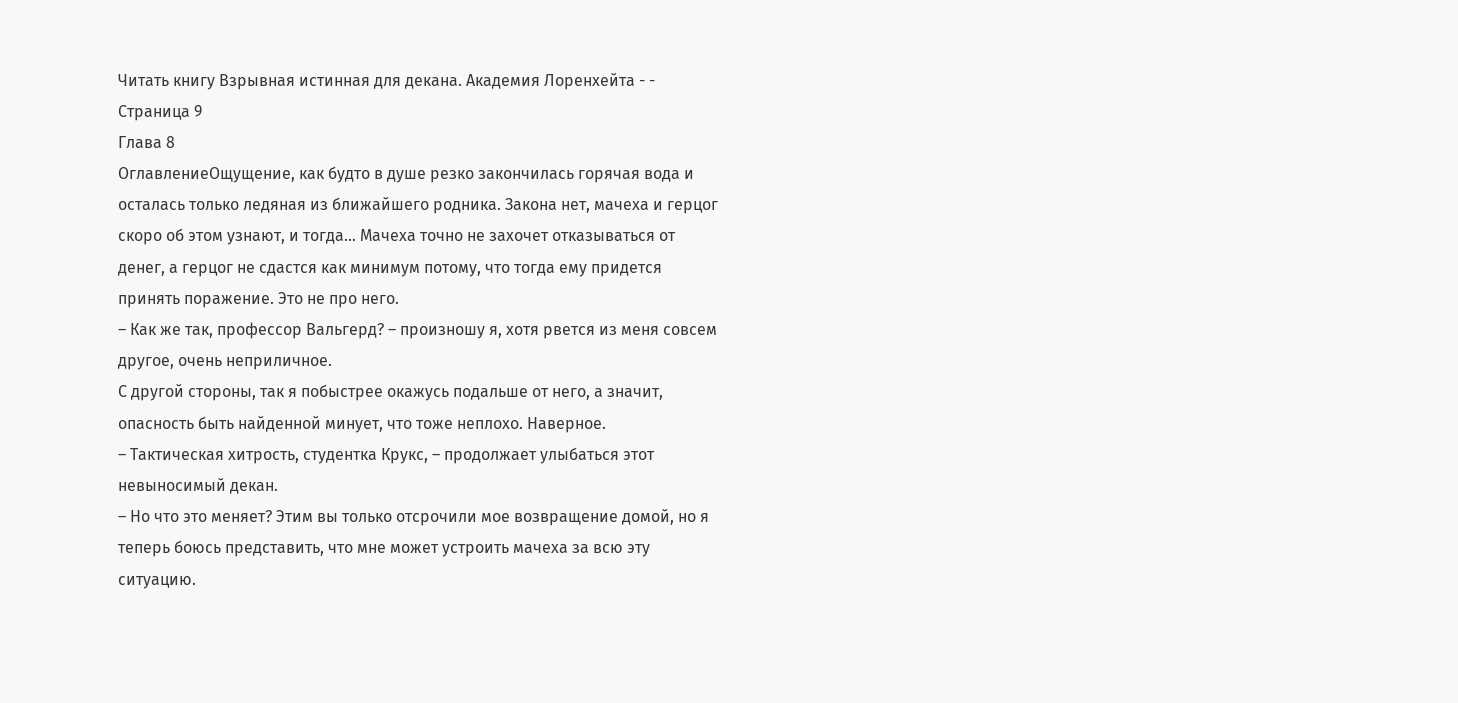Читать книгу Взрывная истинная для декана. Академия Лоренхейта - - Страница 9
Глава 8
ОглавлениеОщущение, как будто в душе резко закончилась горячая вода и осталась только ледяная из ближайшего родника. Закона нет, мачеха и герцог скоро об этом узнают, и тогда… Мачеха точно не захочет отказываться от денег, а герцог не сдастся как минимум потому, что тогда ему придется принять поражение. Это не про него.
– Как же так, профессор Вальгерд? – произношу я, хотя рвется из меня совсем другое, очень неприличное.
С другой стороны, так я побыстрее окажусь подальше от него, а значит, опасность быть найденной минует, что тоже неплохо. Наверное.
– Тактическая хитрость, студентка Крукс, – продолжает улыбаться этот невыносимый декан.
– Но что это меняет? Этим вы только отсрочили мое возвращение домой, но я теперь боюсь представить, что мне может устроить мачеха за всю эту ситуацию.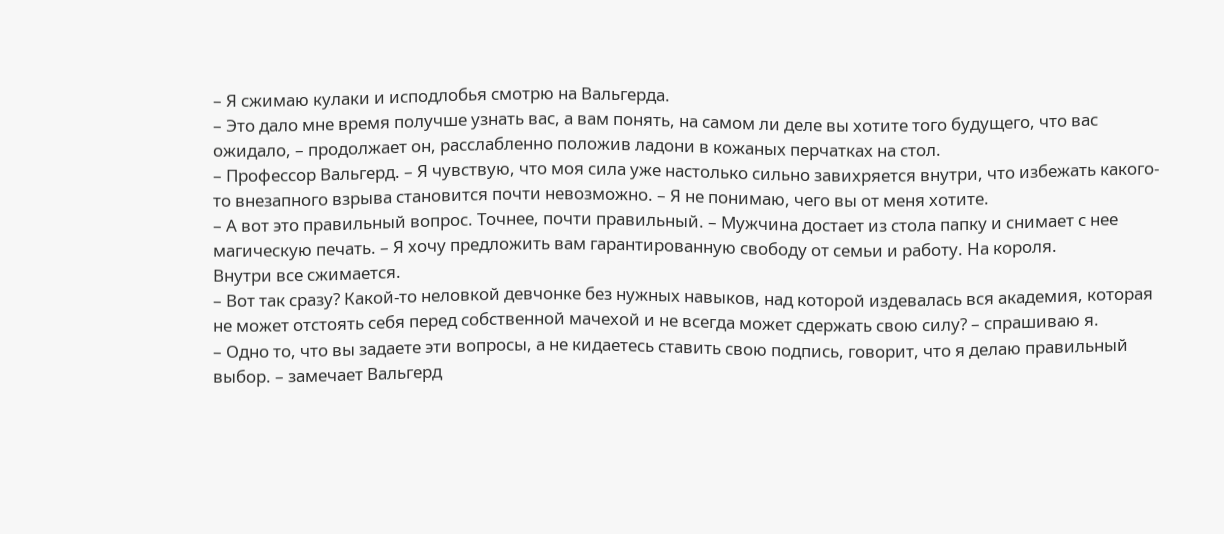– Я сжимаю кулаки и исподлобья смотрю на Вальгерда.
– Это дало мне время получше узнать вас, а вам понять, на самом ли деле вы хотите того будущего, что вас ожидало, – продолжает он, расслабленно положив ладони в кожаных перчатках на стол.
– Профессор Вальгерд. – Я чувствую, что моя сила уже настолько сильно завихряется внутри, что избежать какого-то внезапного взрыва становится почти невозможно. – Я не понимаю, чего вы от меня хотите.
– А вот это правильный вопрос. Точнее, почти правильный. – Мужчина достает из стола папку и снимает с нее магическую печать. – Я хочу предложить вам гарантированную свободу от семьи и работу. На короля.
Внутри все сжимается.
– Вот так сразу? Какой-то неловкой девчонке без нужных навыков, над которой издевалась вся академия, которая не может отстоять себя перед собственной мачехой и не всегда может сдержать свою силу? – спрашиваю я.
– Одно то, что вы задаете эти вопросы, а не кидаетесь ставить свою подпись, говорит, что я делаю правильный выбор. – замечает Вальгерд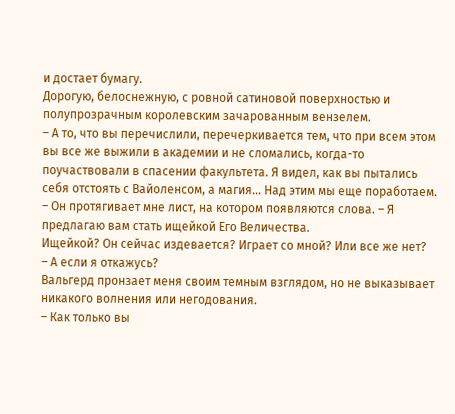и достает бумагу.
Дорогую, белоснежную, с ровной сатиновой поверхностью и полупрозрачным королевским зачарованным вензелем.
– А то, что вы перечислили, перечеркивается тем, что при всем этом вы все же выжили в академии и не сломались, когда-то поучаствовали в спасении факультета. Я видел, как вы пытались себя отстоять с Вайоленсом, а магия… Над этим мы еще поработаем. – Он протягивает мне лист, на котором появляются слова. – Я предлагаю вам стать ищейкой Его Величества.
Ищейкой? Он сейчас издевается? Играет со мной? Или все же нет?
– А если я откажусь?
Вальгерд пронзает меня своим темным взглядом, но не выказывает никакого волнения или негодования.
– Как только вы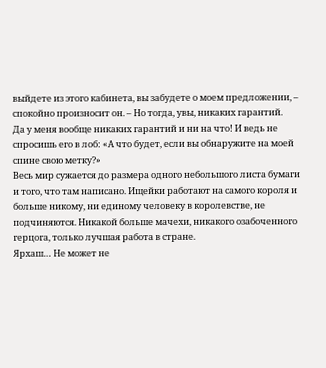выйдете из этого кабинета, вы забудете о моем предложении, – спокойно произносит он. – Но тогда, увы, никаких гарантий.
Да у меня вообще никаких гарантий и ни на что! И ведь не спросишь его в лоб: «А что будет, если вы обнаружите на моей спине свою метку?»
Весь мир сужается до размера одного небольшого листа бумаги и того, что там написано. Ищейки работают на самого короля и больше никому, ни единому человеку в королевстве, не подчиняются. Никакой больше мачехи, никакого озабоченного герцога, только лучшая работа в стране.
Ярхаш… Не может не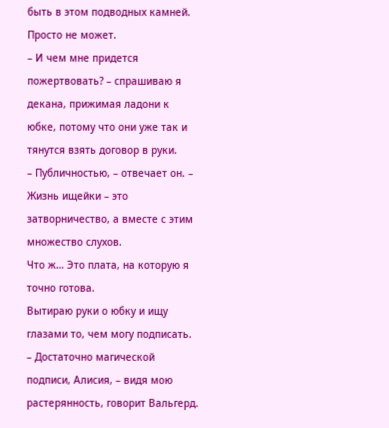быть в этом подводных камней. Просто не может.
– И чем мне придется пожертвовать? – спрашиваю я декана, прижимая ладони к юбке, потому что они уже так и тянутся взять договор в руки.
– Публичностью, – отвечает он. – Жизнь ищейки – это затворничество, а вместе с этим множество слухов.
Что ж… Это плата, на которую я точно готова.
Вытираю руки о юбку и ищу глазами то, чем могу подписать.
– Достаточно магической подписи, Алисия, – видя мою растерянность, говорит Вальгерд.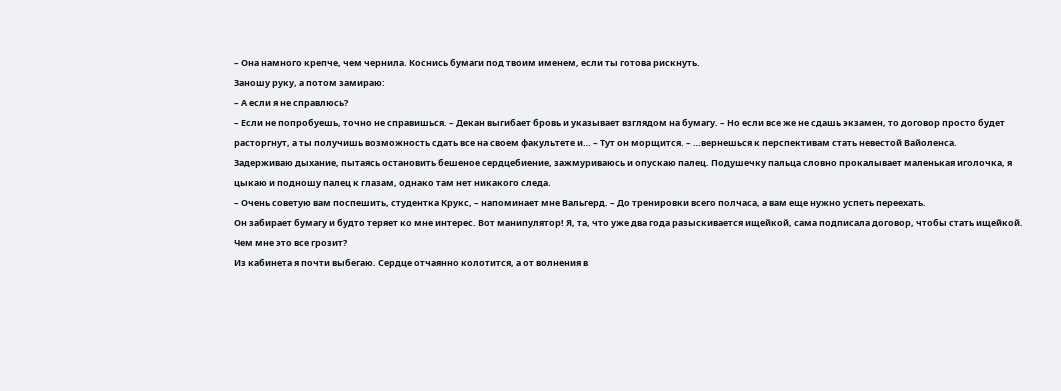– Она намного крепче, чем чернила. Коснись бумаги под твоим именем, если ты готова рискнуть.
Заношу руку, а потом замираю:
– А если я не справлюсь?
– Если не попробуешь, точно не справишься. – Декан выгибает бровь и указывает взглядом на бумагу. – Но если все же не сдашь экзамен, то договор просто будет расторгнут, а ты получишь возможность сдать все на своем факультете и… – Тут он морщится. – …вернешься к перспективам стать невестой Вайоленса.
Задерживаю дыхание, пытаясь остановить бешеное сердцебиение, зажмуриваюсь и опускаю палец. Подушечку пальца словно прокалывает маленькая иголочка, я цыкаю и подношу палец к глазам, однако там нет никакого следа.
– Очень советую вам поспешить, студентка Крукс, – напоминает мне Вальгерд. – До тренировки всего полчаса, а вам еще нужно успеть переехать.
Он забирает бумагу и будто теряет ко мне интерес. Вот манипулятор! Я, та, что уже два года разыскивается ищейкой, сама подписала договор, чтобы стать ищейкой. Чем мне это все грозит?
Из кабинета я почти выбегаю. Сердце отчаянно колотится, а от волнения в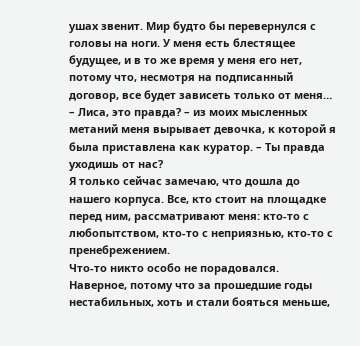ушах звенит. Мир будто бы перевернулся с головы на ноги. У меня есть блестящее будущее, и в то же время у меня его нет, потому что, несмотря на подписанный договор, все будет зависеть только от меня…
– Лиса, это правда? – из моих мысленных метаний меня вырывает девочка, к которой я была приставлена как куратор. – Ты правда уходишь от нас?
Я только сейчас замечаю, что дошла до нашего корпуса. Все, кто стоит на площадке перед ним, рассматривают меня: кто-то с любопытством, кто-то с неприязнью, кто-то с пренебрежением.
Что-то никто особо не порадовался. Наверное, потому что за прошедшие годы нестабильных, хоть и стали бояться меньше,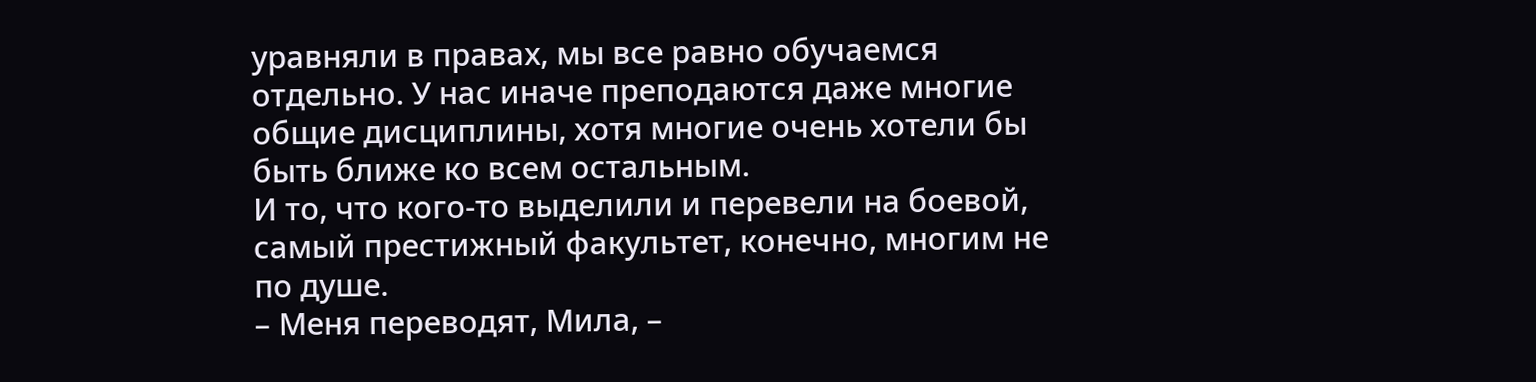уравняли в правах, мы все равно обучаемся отдельно. У нас иначе преподаются даже многие общие дисциплины, хотя многие очень хотели бы быть ближе ко всем остальным.
И то, что кого-то выделили и перевели на боевой, самый престижный факультет, конечно, многим не по душе.
– Меня переводят, Мила, –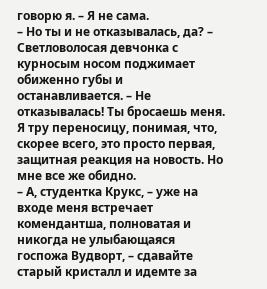говорю я. – Я не сама.
– Но ты и не отказывалась, да? – Светловолосая девчонка с курносым носом поджимает обиженно губы и останавливается. – Не отказывалась! Ты бросаешь меня.
Я тру переносицу, понимая, что, скорее всего, это просто первая, защитная реакция на новость. Но мне все же обидно.
– А, студентка Крукс, – уже на входе меня встречает комендантша, полноватая и никогда не улыбающаяся госпожа Вудворт, – сдавайте старый кристалл и идемте за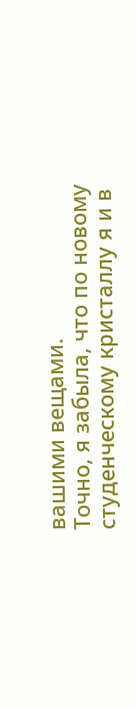вашими вещами.
Точно, я забыла, что по новому студенческому кристаллу я и в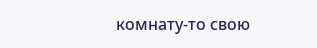комнату-то свою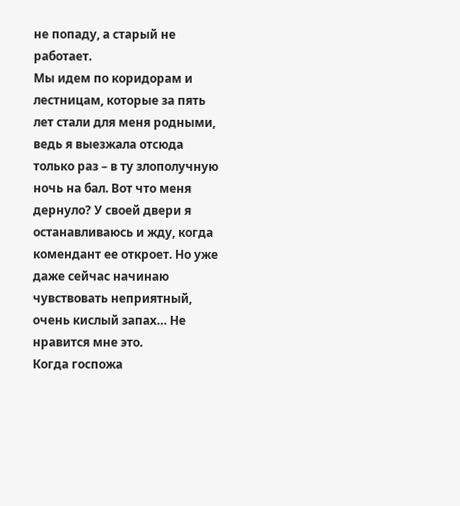не попаду, а старый не работает.
Мы идем по коридорам и лестницам, которые за пять лет стали для меня родными, ведь я выезжала отсюда только раз – в ту злополучную ночь на бал. Вот что меня дернуло? У своей двери я останавливаюсь и жду, когда комендант ее откроет. Но уже даже сейчас начинаю чувствовать неприятный, очень кислый запах… Не нравится мне это.
Когда госпожа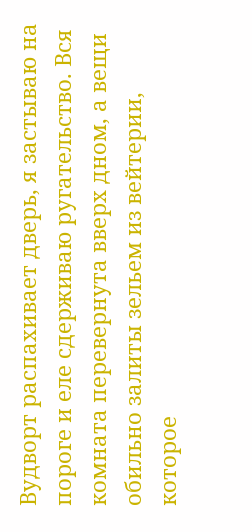Вудворт распахивает дверь, я застываю на пороге и еле сдерживаю ругательство. Вся комната перевернута вверх дном, а вещи обильно залиты зельем из вейтерии, которое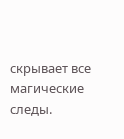скрывает все магические следы.